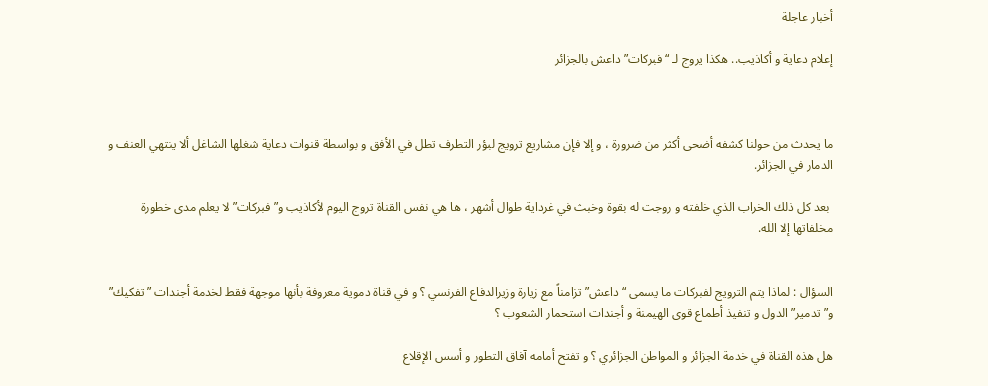أخبار عاجلة

إعلام دعاية و أكاذيب.. هكذا يروج لـ “فبركات” داعش بالجزائر



ما يحدث من حولنا كشفه أضحى أكثر من ضرورة ، و إلا فإن مشاريع ترويج لبؤر التطرف تطل في الأفق و بواسطة قنوات دعاية شغلها الشاغل ألا ينتهي العنف و الدمار في الجزائر.

 بعد كل ذلك الخراب الذي خلفته و روجت له بقوة وخبث في غرداية طوال أشهر ، ها هي نفس القناة تروج اليوم لأكاذيب و”فبركات” لا يعلم مدى خطورة مخلفاتها إلا الله.


السؤال : لماذا يتم الترويج لفبركات ما يسمى “داعش” تزامناً مع زيارة وزيرالدفاع الفرنسي ؟ و في قناة دموية معروفة بأنها موجهة فقط لخدمة أجندات ” تفكيك” و”تدمير” الدول و تنفيذ أطماع قوى الهيمنة و أجندات استحمار الشعوب ؟

هل هذه القناة في خدمة الجزائر و المواطن الجزائري ؟ و تفتح أمامه آفاق التطور و أسس الإقلاع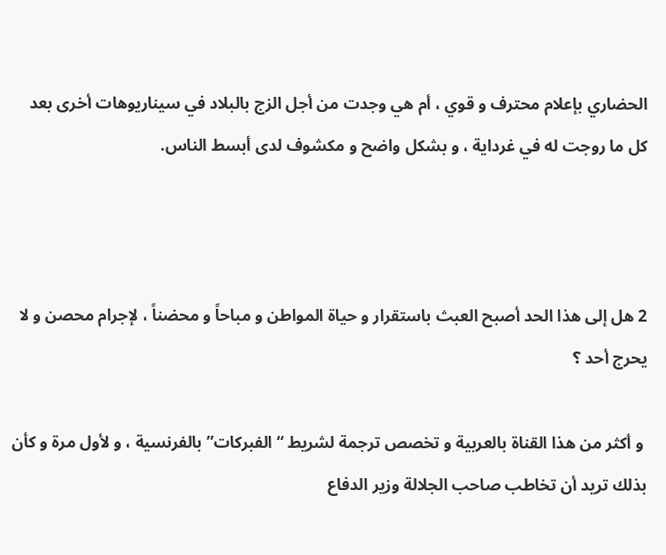الحضاري بإعلام محترف و قوي ، أم هي وجدت من أجل الزج بالبلاد في سيناريوهات أخرى بعد كل ما روجت له في غرداية ، و بشكل واضح و مكشوف لدى أبسط الناس.



2 هل إلى هذا الحد أصبح العبث باستقرار و حياة المواطن و مباحاً و محضناً ، لإجرام محصن و لا يحرج أحد ؟

 و أكثر من هذا القناة بالعربية و تخصص ترجمة لشريط “الفبركات” بالفرنسية ، و لأول مرة و كأن بذلك تريد أن تخاطب صاحب الجلالة وزير الدفاع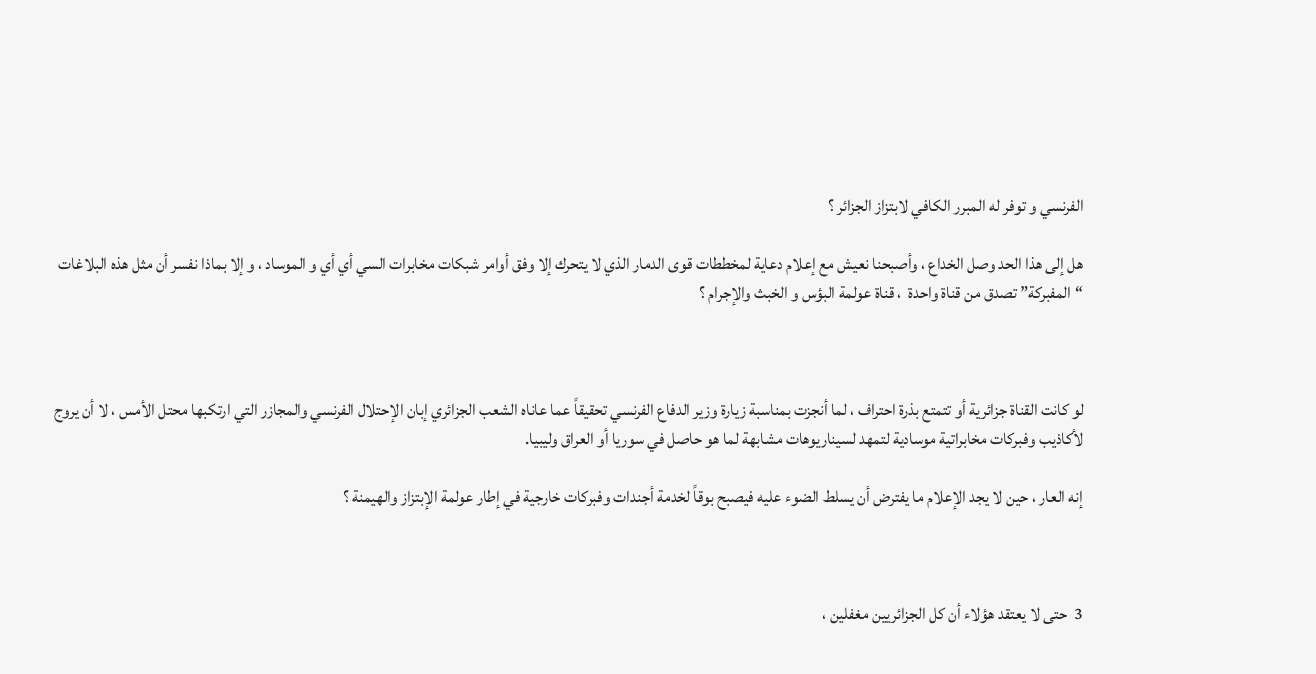الفرنسي و توفر له المبرر الكافي لابتزاز الجزائر ؟

هل إلى هذا الحد وصل الخداع ، وأصبحنا نعيش مع إعلام دعاية لمخططات قوى الدمار الذي لا يتحرك إلا وفق أوامر شبكات مخابرات السي أي أي و الموساد ، و إلا بماذا نفسر أن مثل هذه البلاغات “المفبركة” تصدق من قناة واحدة  ، قناة عولمة البؤس و الخبث والإجرام ؟



لو كانت القناة جزائرية أو تتمتع بذرة احتراف ، لما أنجزت بمناسبة زيارة وزير الدفاع الفرنسي تحقيقاً عما عاناه الشعب الجزائري إبان الإحتلال الفرنسي والمجازر التي ارتكبها محتل الأمس ، لا أن يروج لأكاذيب وفبركات مخابراتية موسادية لتمهد لسيناريوهات مشابهة لما هو حاصل في سوريا أو العراق وليبيا.

إنه العار ، حين لا يجد الإعلام ما يفترض أن يسلط الضوء عليه فيصبح بوقاً لخدمة أجندات وفبركات خارجية في إطار عولمة الإبتزاز والهيمنة ؟



3  حتى لا يعتقد هؤلاء أن كل الجزائريين مغفلين ،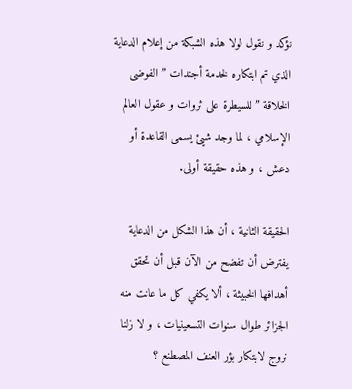نؤكد و نقول لولا هذه الشبكة من إعلام الدعاية الذي تم ابتكاره لخدمة أجندات ” الفوضى الخلاقة ” للسيطرة على ثروات و عقول العالم الإسلامي ، لما وجد شيئ يسمى القاعدة أو دعش ، و هذه حقيقة أولى.

الحقيقة الثانية ، أن هذا الشكل من الدعاية يفترض أن تفضح من الآن قبل أن تحقق أهدافها الخبيثة ، ألا يكفي كل ما عانت منه الجزائر طوال سنوات التسعينيات ، و لا زلنا نروج لابتكار بؤر العنف المصطنع ؟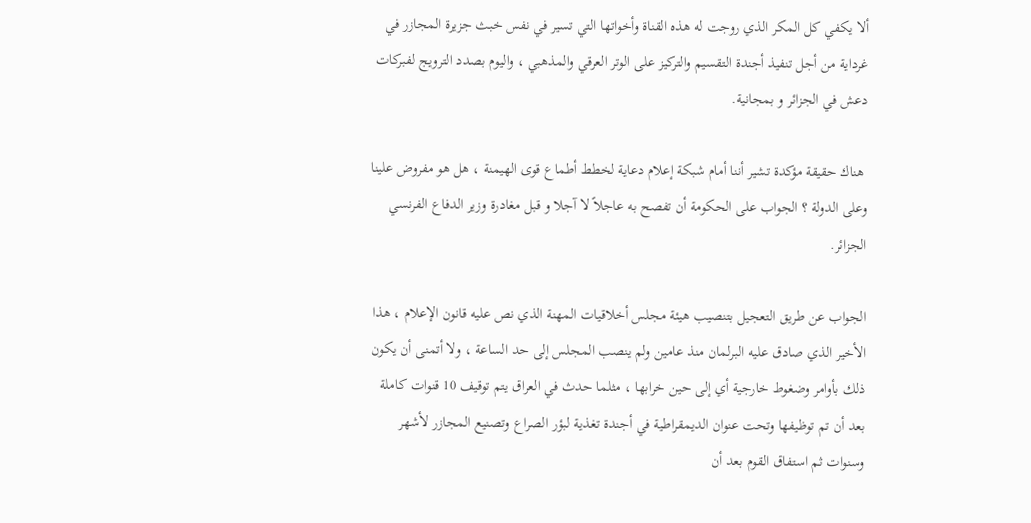ألا يكفي كل المكر الذي روجت له هذه القناة وأخواتها التي تسير في نفس خبث جزيرة المجازر في غرداية من أجل تنفيذ أجندة التقسيم والتركيز على الوتر العرقي والمذهبي ، واليوم بصدد الترويج لفبركات دعش في الجزائر و بمجانية.

 هناك حقيقة مؤكدة تشير أننا أمام شبكة إعلام دعاية لخطط أطماع قوى الهيمنة ، هل هو مفروض علينا وعلى الدولة ؟ الجواب على الحكومة أن تفصح به عاجلاً لا آجلا و قبل مغادرة وزير الدفاع الفرنسي الجزائر.

الجواب عن طريق التعجيل بتنصيب هيئة مجلس أخلاقيات المهنة الذي نص عليه قانون الإعلام ، هذا الأخير الذي صادق عليه البرلمان منذ عامين ولم ينصب المجلس إلى حد الساعة ، ولا أتمنى أن يكون ذلك بأوامر وضغوط خارجية أي إلى حين خرابها ، مثلما حدث في العراق يتم توقيف 10 قنوات كاملة بعد أن تم توظيفها وتحت عنوان الديمقراطية في أجندة تغذية لبؤر الصراع وتصنيع المجازر لأشهر وسنوات ثم استفاق القوم بعد أن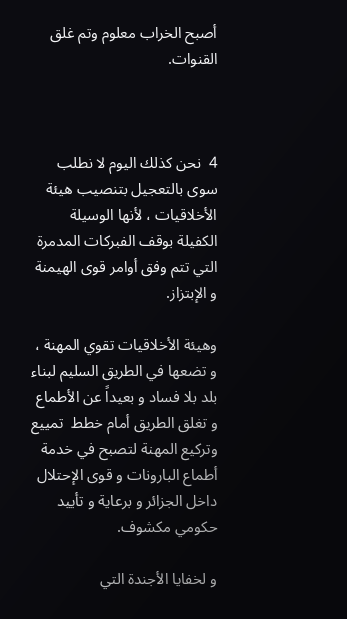أصبح الخراب معلوم وتم غلق القنوات.



4  نحن كذلك اليوم لا نطلب سوى بالتعجيل بتنصيب هيئة الأخلاقيات ، لأنها الوسيلة الكفيلة بوقف الفبركات المدمرة التي تتم وفق أوامر قوى الهيمنة و الإبتزاز.

وهيئة الأخلاقيات تقوي المهنة ، و تضعها في الطريق السليم لبناء بلد بلا فساد و بعيداً عن الأطماع و تغلق الطريق أمام خطط  تمييع وتركيع المهنة لتصبح في خدمة أطماع البارونات و قوى الإحتلال داخل الجزائر و برعاية و تأييد حكومي مكشوف.

و لخفايا الأجندة التي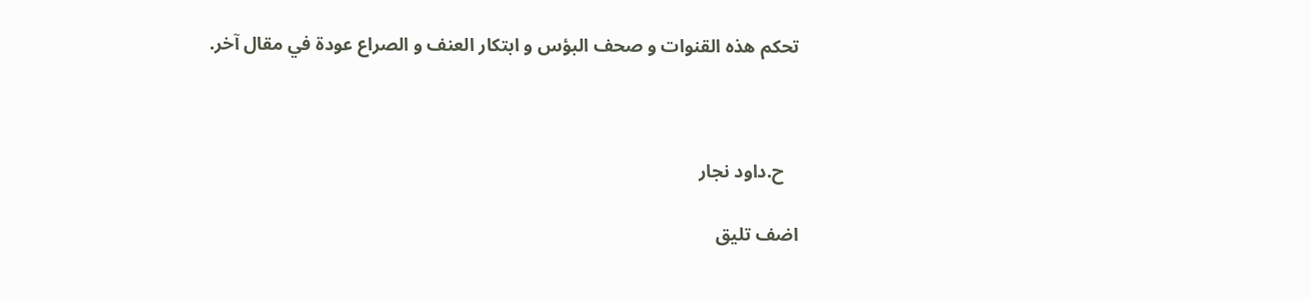تحكم هذه القنوات و صحف البؤس و ابتكار العنف و الصراع عودة في مقال آخر.



   ح.داود نجار

اضف تليق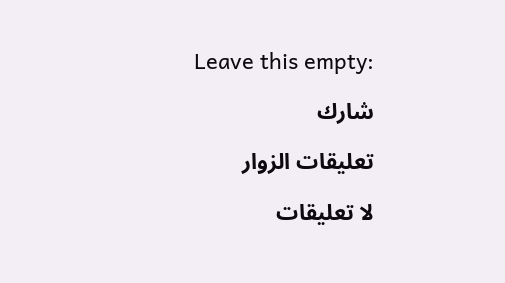Leave this empty:

شارك

تعليقات الزوار

لا تعليقات